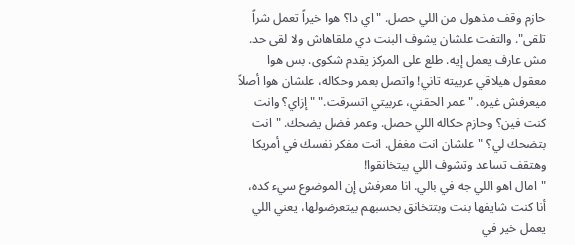حازم وقف مذهول من اللي حصل. "اي دا؟ هوا خيراً تعمل شراً تلقى". والتفت علشان يشوف البنت دي ملقاهاش ولا لقى حد. مش عارف يعمل إيه. طلع على المركز يقدم شكوى. بس هوا معقول هيلاقي عربيته تاني! واتصل بعمر وحكاله، علشان هوا أصلاً ميعرفش غيره. "عمر الحقني، عربيتي اتسرقت." "إزاي؟ وانت كنت فين؟ وحازم حكاله اللي حصل. وعمر فضل يضحك. "انت بتضحك لي؟ "علشان انت مغفل. انت مفكر نفسك في أمريكا وهتقف تساعد وتشوف اللي بيتخانقوا!
"امال اهو اللي جه في بالي. انا معرفش إن الموضوع سيء كده، أنا كنت شايفها بنت وبتتخانق بحسبهم بيتعرضولها، يعني اللي يعمل خير في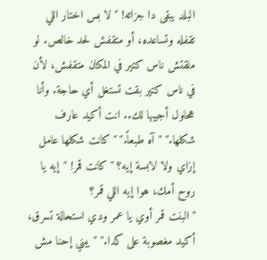البلد يبقى دا جزاته! "لا بس اختار اللي تقفله وتساعده، أو متقفش لحد خالص. لو ملقتش ناس كتير في المكان متقفش، لأن في ناس كتير بقت تستغل أي حاجة. وأنا هحاول أجيبها لك.. انت أكيد عارف شكلها." "آه طبعاً." "كانت شكلها عامل إزاي ولا لابسة إيه؟ "كانت قمر! "إيه يا روح أمك، هوا إيه اللي قمر؟
"البنت قمر أوي يا عمر ودي استحالة تسرق، أكيد مغصوبة على كدا." "يبني إحنا مش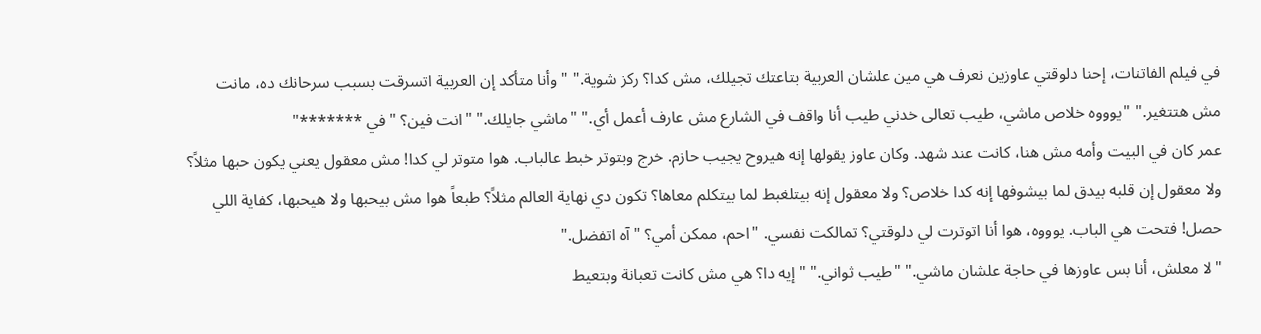في فيلم الفاتنات، إحنا دلوقتي عاوزين نعرف هي مين علشان العربية بتاعتك تجيلك، مش كدا؟ ركز شوية." "وأنا متأكد إن العربية اتسرقت بسبب سرحانك ده، مانت مش هتتغير." "يوووه خلاص ماشي، طيب تعالى خدني طيب أنا واقف في الشارع مش عارف أعمل أي." "ماشي جايلك." "انت فين؟ "في *******"
عمر كان في البيت وأمه مش هنا، كانت عند شهد. وكان عاوز يقولها إنه هيروح يجيب حازم. خرج وبتوتر خبط عالباب. هوا متوتر لي كدا! مش معقول يعني يكون حبها مثلاً؟ ولا معقول إن قلبه بيدق لما بيشوفها إنه كدا خلاص؟ ولا معقول إنه بيتلغبط لما بيتكلم معاها؟ تكون دي نهاية العالم مثلاً؟ طبعاً هوا مش بيحبها ولا هيحبها، كفاية اللي حصل! فتحت هي الباب. يوووه، هوا أنا اتوترت لي دلوقتي؟ تمالكت نفسي. "احم، ممكن أمي؟ "آه اتفضل."
"لا معلش، أنا بس عاوزها في حاجة علشان ماشي." "طيب ثواني." "إيه دا؟ هي مش كانت تعبانة وبتعيط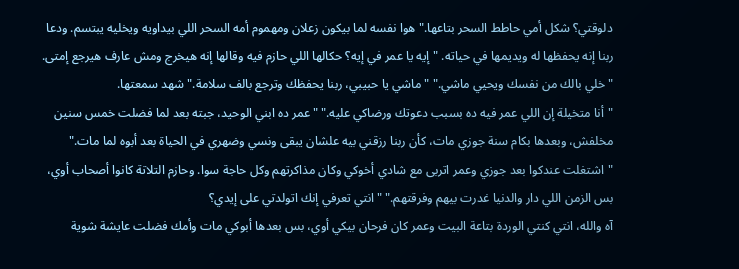دلوقتي؟ شكل أمي حاطط السحر بتاعها." هوا نفسه لما بيكون زعلان ومهموم أمه السحر اللي بيداويه ويخليه يبتسم. ودعا ربنا إنه يحفظها له ويديمها في حياته. "إيه يا عمر في إيه؟ حكالها اللي حازم فيه وقالها إنه هيخرج ومش عارف هيرجع إمتى. "خلي بالك من نفسك ويحيي ماشي." "ماشي يا حبيبي، ربنا يحفظك وترجع بالف سلامة." شهد سمعتها.
"أنا متخيلة إن اللي عمر فيه ده بسبب دعوتك ورضاكي عليه." "عمر ده ابني الوحيد، جبته بعد لما فضلت خمس سنين مخلفش، وبعدها بكام سنة جوزي مات، كأن ربنا رزقني بيه علشان يبقى ونسي وضهري في الحياة بعد أبوه لما مات." "اشتغلت عندكوا بعد جوزي وعمر اتربى مع شادي أخوكي وكان مذاكرتهم وكل حاجة سوا. وحازم التلاتة كانوا أصحاب أوي، بس الزمن اللي دار والدنيا غدرت بيهم وفرقتهم." "انتي تعرفي إنك اتولدتي على إيدي؟
آه والله، انتي كنتي الوردة بتاعة البيت وعمر كان فرحان بيكي أوي، بس بعدها أبوكي مات وأمك فضلت عايشة شوية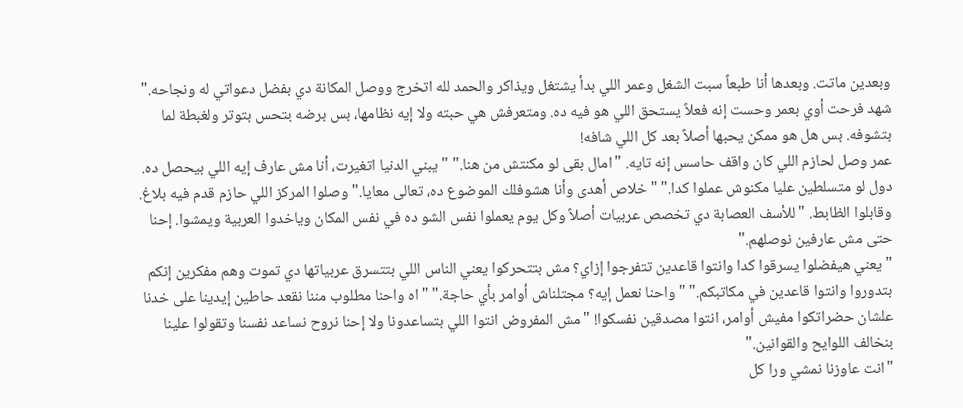وبعدين ماتت. وبعدها أنا طبعاً سبت الشغل وعمر اللي بدأ يشتغل ويذاكر والحمد لله اتخرج ووصل المكانة دي بفضل دعواتي له ونجاحه." شهد فرحت أوي بعمر وحست إنه فعلاً يستحق اللي هو فيه ده. ومتعرفش هي حبته ولا إيه نظامها، بس برضه بتحس بتوتر ولغبطة لما بتشوفه. بس هل هو ممكن يحبها أصلاً بعد كل اللي شافه!
عمر وصل لحازم اللي كان واقف حاسس إنه تايه. "امال بقى لو مكنتش من هنا." "يبني الدنيا اتغيرت، أنا مش عارف إيه اللي بيحصل ده. دول لو متسلطين عليا مكنوش عملوا كدا." "خلاص أهدى وأنا هشوفلك الموضوع ده، تعالى معايا." وصلوا المركز اللي حازم قدم فيه بلاغ. وقابلوا الظابط. "للأسف العصابة دي تخصص عربيات أصلاً وكل يوم يعملوا نفس الشو ده في نفس المكان وياخدوا العربية ويمشوا. إحنا حتى مش عارفين نوصلهم."
"يعني هيفضلوا يسرقوا كدا وانتوا قاعدين تتفرجوا إزاي؟ مش بتتحركوا يعني الناس اللي بتتسرق عربياتها دي تموت وهم مفكرين إنكم بتدوروا وانتوا قاعدين في مكاتبكم." "واحنا نعمل إيه؟ مجتلناش أوامر بأي حاجة." "اه واحنا مطلوب مننا نقعد حاطين إيدينا على خدنا علشان حضراتكوا مفيش أوامر، انتوا مصدقين نفسكوا! "مش المفروض انتوا اللي بتساعدونا ولا إحنا نروح نساعد نفسنا وتقولوا علينا بنخالف اللوايح والقوانين."
"انت عاوزنا نمشي ورا كل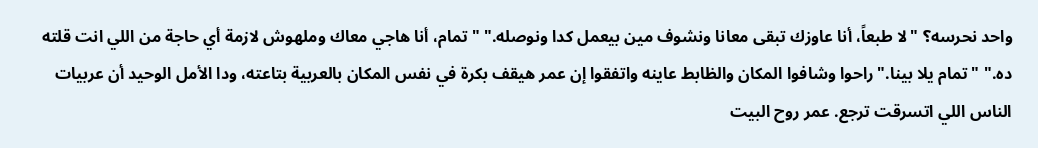واحد نحرسه؟ "لا طبعاً، أنا عاوزك تبقى معانا ونشوف مين بيعمل كدا ونوصله." "تمام، أنا هاجي معاك وملهوش لازمة أي حاجة من اللي انت قلته ده." "تمام يلا بينا." راحوا وشافوا المكان والظابط عاينه واتفقوا إن عمر هيقف بكرة في نفس المكان بالعربية بتاعته، ودا الأمل الوحيد أن عربيات الناس اللي اتسرقت ترجع. عمر روح البيت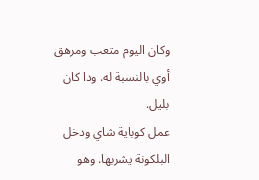وكان اليوم متعب ومرهق أوي بالنسبة له. ودا كان بليل.
عمل كوباية شاي ودخل البلكونة يشربها. وهو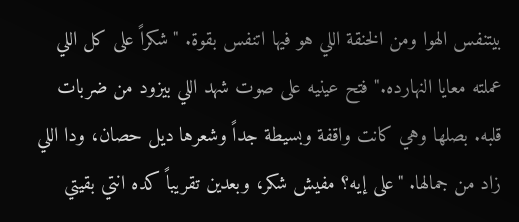بيتنفس الهوا ومن الخنقة اللي هو فيها اتنفس بقوة. "شكراً على كل اللي عملته معايا النهارده." فتح عينيه على صوت شهد اللي بيزود من ضربات قلبه. بصلها وهي كانت واقفة وبسيطة جداً وشعرها ديل حصان، ودا اللي زاد من جمالها. "على إيه؟ مفيش شكر، وبعدين تقريباً كده انتي بقيتي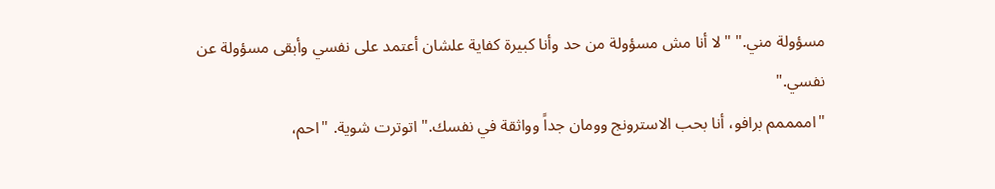مسؤولة مني." "لا أنا مش مسؤولة من حد وأنا كبيرة كفاية علشان أعتمد على نفسي وأبقى مسؤولة عن نفسي."
"اممممم برافو، أنا بحب الاسترونج وومان جداً وواثقة في نفسك." اتوترت شوية. "احم،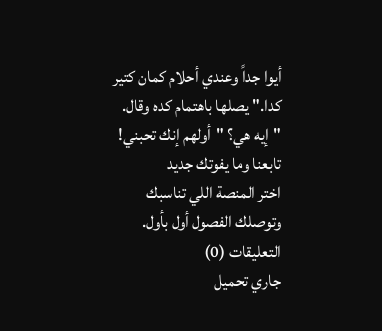أيوا جداً وعندي أحلام كمان كتير كدا." يصلها باهتمام كده وقال. "إيه هي؟ "أولهم إنك تحبني!
تابعنا وما يفوتك جديد
اختر المنصة اللي تناسبك وتوصلك الفصول أول بأول.
التعليقات (0)
جاري تحميل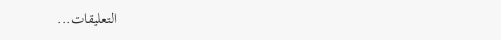التعليقات...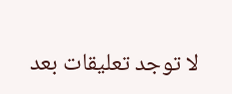لا توجد تعليقات بعد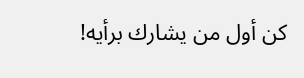كن أول من يشارك برأيه!